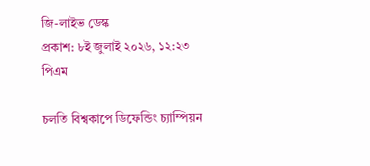জি-লাইভ ডেস্ক
প্রকাশ: ৮ই জুলাই ২০২৬, ১২:২৩ পিএম

চলতি বিশ্বকাপে ডিফেন্ডিং চ্যাম্পিয়ন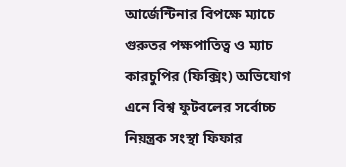আর্জেন্টিনার বিপক্ষে ম্যাচে গুরুতর পক্ষপাতিত্ব ও ম্যাচ কারচুপির (ফিক্সিং) অভিযোগ এনে বিশ্ব ফুটবলের সর্বোচ্চ নিয়ন্ত্রক সংস্থা ফিফার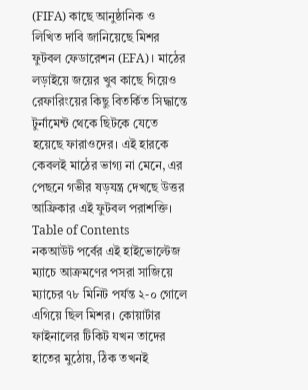(FIFA) কাছে আনুষ্ঠানিক ও লিখিত দাবি জানিয়েছে মিশর ফুটবল ফেডারেশন (EFA)। মাঠের লড়াইয়ে জয়ের খুব কাছে গিয়েও রেফারিংয়ের কিছু বিতর্কিত সিদ্ধান্তে টুর্নামেন্ট থেকে ছিটকে যেতে হয়েছে ফারাওদের। এই হারকে কেবলই মাঠের ভাগ্য না মেনে, এর পেছনে গভীর ষড়যন্ত্র দেখছে উত্তর আফ্রিকার এই ফুটবল পরাশক্তি।
Table of Contents
নকআউট পর্বের এই হাইভোল্টেজ ম্যাচে আক্রমণের পসরা সাজিয়ে ম্যাচের ৭৮ মিনিট পর্যন্ত ২-০ গোলে এগিয়ে ছিল মিশর। কোয়ার্টার ফাইনালের টিকিট যখন তাদের হাতের মুঠোয়, ঠিক তখনই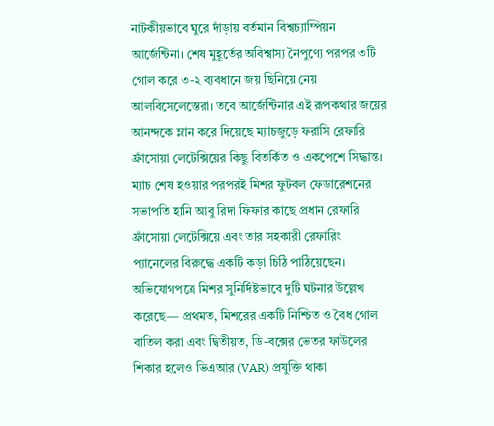নাটকীয়ভাবে ঘুরে দাঁড়ায় বর্তমান বিশ্বচ্যাম্পিয়ন আর্জেন্টিনা। শেষ মুহূর্তের অবিশ্বাস্য নৈপুণ্যে পরপর ৩টি গোল করে ৩-২ ব্যবধানে জয় ছিনিয়ে নেয় আলবিসেলেস্তেরা। তবে আর্জেন্টিনার এই রূপকথার জয়ের আনন্দকে ম্লান করে দিয়েছে ম্যাচজুড়ে ফরাসি রেফারি ফ্রাঁসোয়া লেটেক্সিয়ের কিছু বিতর্কিত ও একপেশে সিদ্ধান্ত।
ম্যাচ শেষ হওয়ার পরপরই মিশর ফুটবল ফেডারেশনের সভাপতি হানি আবু রিদা ফিফার কাছে প্রধান রেফারি ফ্রাঁসোয়া লেটেক্সিয়ে এবং তার সহকারী রেফারিং প্যানেলের বিরুদ্ধে একটি কড়া চিঠি পাঠিয়েছেন। অভিযোগপত্রে মিশর সুনির্দিষ্টভাবে দুটি ঘটনার উল্লেখ করেছে— প্রথমত, মিশরের একটি নিশ্চিত ও বৈধ গোল বাতিল করা এবং দ্বিতীয়ত, ডি-বক্সের ভেতর ফাউলের শিকার হলেও ভিএআর (VAR) প্রযুক্তি থাকা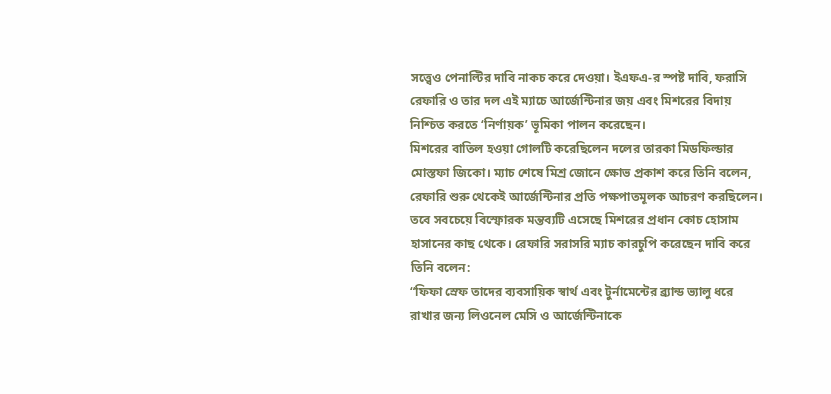সত্ত্বেও পেনাল্টির দাবি নাকচ করে দেওয়া। ইএফএ-র স্পষ্ট দাবি, ফরাসি রেফারি ও তার দল এই ম্যাচে আর্জেন্টিনার জয় এবং মিশরের বিদায় নিশ্চিত করতে ‘নির্ণায়ক’ ভূমিকা পালন করেছেন।
মিশরের বাতিল হওয়া গোলটি করেছিলেন দলের তারকা মিডফিল্ডার মোস্তফা জিকো। ম্যাচ শেষে মিশ্র জোনে ক্ষোভ প্রকাশ করে তিনি বলেন, রেফারি শুরু থেকেই আর্জেন্টিনার প্রতি পক্ষপাতমূলক আচরণ করছিলেন। তবে সবচেয়ে বিস্ফোরক মন্তব্যটি এসেছে মিশরের প্রধান কোচ হোসাম হাসানের কাছ থেকে। রেফারি সরাসরি ম্যাচ কারচুপি করেছেন দাবি করে তিনি বলেন:
“ফিফা স্রেফ তাদের ব্যবসায়িক স্বার্থ এবং টুর্নামেন্টের ব্র্যান্ড ভ্যালু ধরে রাখার জন্য লিওনেল মেসি ও আর্জেন্টিনাকে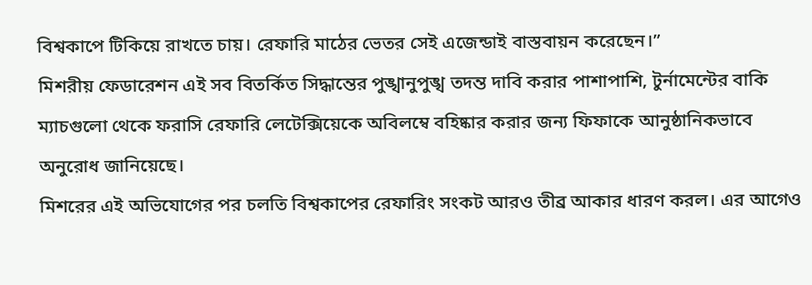বিশ্বকাপে টিকিয়ে রাখতে চায়। রেফারি মাঠের ভেতর সেই এজেন্ডাই বাস্তবায়ন করেছেন।”
মিশরীয় ফেডারেশন এই সব বিতর্কিত সিদ্ধান্তের পুঙ্খানুপুঙ্খ তদন্ত দাবি করার পাশাপাশি, টুর্নামেন্টের বাকি ম্যাচগুলো থেকে ফরাসি রেফারি লেটেক্সিয়েকে অবিলম্বে বহিষ্কার করার জন্য ফিফাকে আনুষ্ঠানিকভাবে অনুরোধ জানিয়েছে।
মিশরের এই অভিযোগের পর চলতি বিশ্বকাপের রেফারিং সংকট আরও তীব্র আকার ধারণ করল। এর আগেও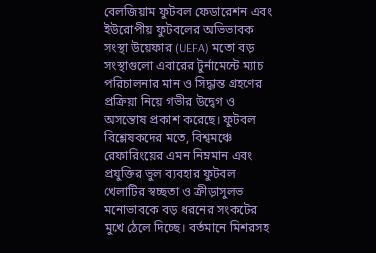বেলজিয়াম ফুটবল ফেডারেশন এবং ইউরোপীয় ফুটবলের অভিভাবক সংস্থা উয়েফার (UEFA) মতো বড় সংস্থাগুলো এবারের টুর্নামেন্টে ম্যাচ পরিচালনার মান ও সিদ্ধান্ত গ্রহণের প্রক্রিয়া নিয়ে গভীর উদ্বেগ ও অসন্তোষ প্রকাশ করেছে। ফুটবল বিশ্লেষকদের মতে, বিশ্বমঞ্চে রেফারিংয়ের এমন নিম্নমান এবং প্রযুক্তির ভুল ব্যবহার ফুটবল খেলাটির স্বচ্ছতা ও ক্রীড়াসুলভ মনোভাবকে বড় ধরনের সংকটের মুখে ঠেলে দিচ্ছে। বর্তমানে মিশরসহ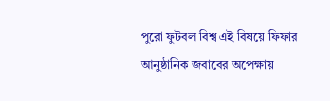পুরো ফুটবল বিশ্ব এই বিষয়ে ফিফার আনুষ্ঠানিক জবাবের অপেক্ষায়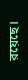রয়েছে।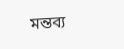মন্তব্য